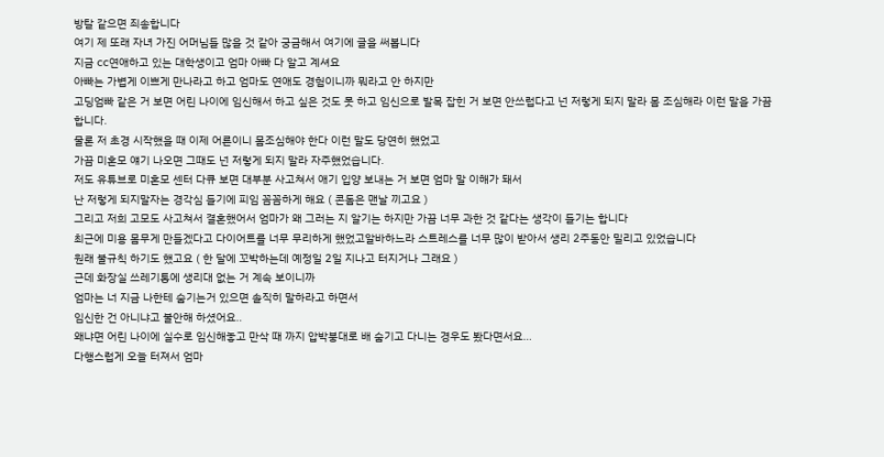방탈 같으면 죄송합니다
여기 제 또래 자녀 가진 어머님들 많을 것 같아 궁금해서 여기에 글을 써봅니다
지금 cc연애하고 있는 대학생이고 엄마 아빠 다 알고 계셔요
아빠는 가볍게 이쁘게 만나라고 하고 엄마도 연애도 경험이니까 뭐라고 안 하지만
고딩엄빠 같은 거 보면 어린 나이에 임신해서 하고 싶은 것도 못 하고 임신으로 발목 잡힌 거 보면 안쓰럽다고 넌 저렇게 되지 말라 몸 조심해라 이런 말을 가끔 합니다.
물론 저 초경 시작했을 때 이제 어른이니 몸조심해야 한다 이런 말도 당연히 했었고
가끔 미혼모 얘기 나오면 그때도 넌 저렇게 되지 말라 자주했었습니다.
저도 유튜브로 미혼모 센터 다큐 보면 대부분 사고쳐서 애기 입양 보내는 거 보면 엄마 말 이해가 돼서
난 저렇게 되지말자는 경각심 들기에 피임 꼼꼼하게 해요 ( 콘돔은 맨날 끼고요 )
그리고 저희 고모도 사고쳐서 결혼했어서 엄마가 왜 그러는 지 알기는 하지만 가끔 너무 과한 것 같다는 생각이 들기는 합니다
최근에 미용 몸무게 만들겠다고 다이어트를 너무 무리하게 했었고알바하느라 스트레스를 너무 많이 받아서 생리 2주동안 밀리고 있었습니다
원래 불규칙 하기도 했고요 ( 한 달에 꼬박하는데 예정일 2일 지나고 터지거나 그래요 )
근데 화장실 쓰레기통에 생리대 없는 거 계속 보이니까
엄마는 너 지금 나한테 숨기는거 있으면 솔직히 말하라고 하면서
임신한 건 아니냐고 불안해 하셨어요..
왜냐면 어린 나이에 실수로 임신해놓고 만삭 때 까지 압박붕대로 배 숨기고 다니는 경우도 봤다면서요…
다행스럽게 오늘 터져서 엄마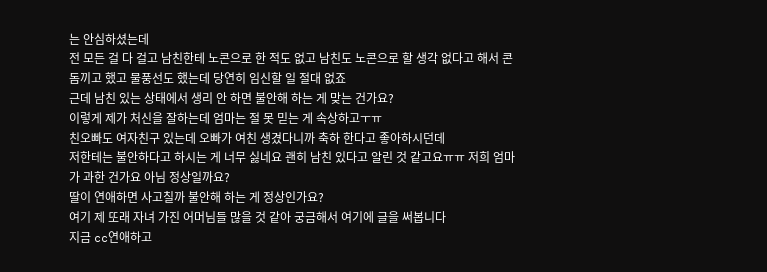는 안심하셨는데
전 모든 걸 다 걸고 남친한테 노콘으로 한 적도 없고 남친도 노콘으로 할 생각 없다고 해서 콘돔끼고 했고 물풍선도 했는데 당연히 임신할 일 절대 없죠
근데 남친 있는 상태에서 생리 안 하면 불안해 하는 게 맞는 건가요?
이렇게 제가 처신을 잘하는데 엄마는 절 못 믿는 게 속상하고ㅜㅠ
친오빠도 여자친구 있는데 오빠가 여친 생겼다니까 축하 한다고 좋아하시던데
저한테는 불안하다고 하시는 게 너무 싫네요 괜히 남친 있다고 알린 것 같고요ㅠㅠ 저희 엄마가 과한 건가요 아님 정상일까요?
딸이 연애하면 사고칠까 불안해 하는 게 정상인가요?
여기 제 또래 자녀 가진 어머님들 많을 것 같아 궁금해서 여기에 글을 써봅니다
지금 cc연애하고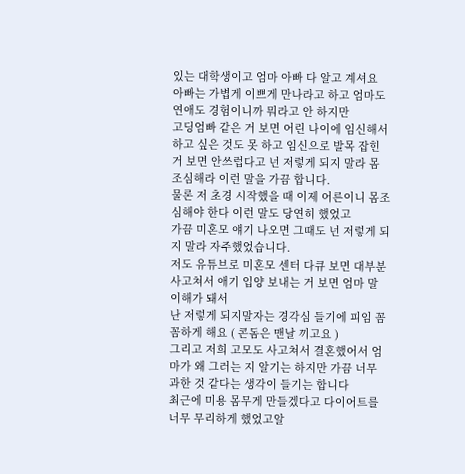있는 대학생이고 엄마 아빠 다 알고 계셔요
아빠는 가볍게 이쁘게 만나라고 하고 엄마도 연애도 경험이니까 뭐라고 안 하지만
고딩엄빠 같은 거 보면 어린 나이에 임신해서 하고 싶은 것도 못 하고 임신으로 발목 잡힌 거 보면 안쓰럽다고 넌 저렇게 되지 말라 몸 조심해라 이런 말을 가끔 합니다.
물론 저 초경 시작했을 때 이제 어른이니 몸조심해야 한다 이런 말도 당연히 했었고
가끔 미혼모 얘기 나오면 그때도 넌 저렇게 되지 말라 자주했었습니다.
저도 유튜브로 미혼모 센터 다큐 보면 대부분 사고쳐서 애기 입양 보내는 거 보면 엄마 말 이해가 돼서
난 저렇게 되지말자는 경각심 들기에 피임 꼼꼼하게 해요 ( 콘돔은 맨날 끼고요 )
그리고 저희 고모도 사고쳐서 결혼했어서 엄마가 왜 그러는 지 알기는 하지만 가끔 너무 과한 것 같다는 생각이 들기는 합니다
최근에 미용 몸무게 만들겠다고 다이어트를 너무 무리하게 했었고알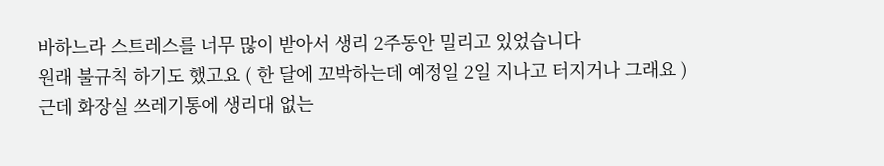바하느라 스트레스를 너무 많이 받아서 생리 2주동안 밀리고 있었습니다
원래 불규칙 하기도 했고요 ( 한 달에 꼬박하는데 예정일 2일 지나고 터지거나 그래요 )
근데 화장실 쓰레기통에 생리대 없는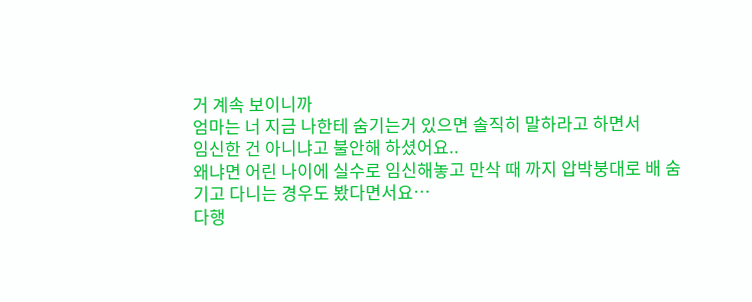거 계속 보이니까
엄마는 너 지금 나한테 숨기는거 있으면 솔직히 말하라고 하면서
임신한 건 아니냐고 불안해 하셨어요..
왜냐면 어린 나이에 실수로 임신해놓고 만삭 때 까지 압박붕대로 배 숨기고 다니는 경우도 봤다면서요…
다행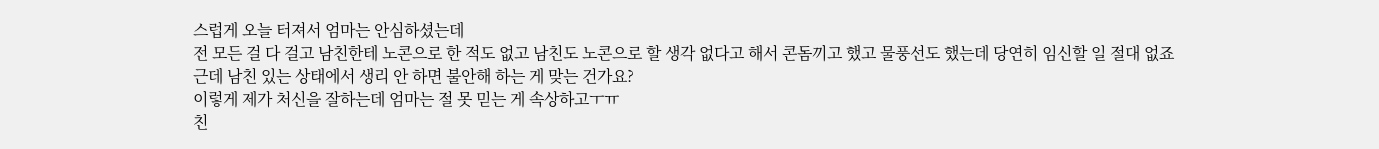스럽게 오늘 터져서 엄마는 안심하셨는데
전 모든 걸 다 걸고 남친한테 노콘으로 한 적도 없고 남친도 노콘으로 할 생각 없다고 해서 콘돔끼고 했고 물풍선도 했는데 당연히 임신할 일 절대 없죠
근데 남친 있는 상태에서 생리 안 하면 불안해 하는 게 맞는 건가요?
이렇게 제가 처신을 잘하는데 엄마는 절 못 믿는 게 속상하고ㅜㅠ
친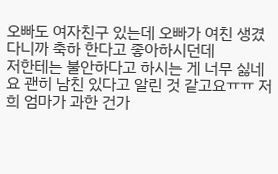오빠도 여자친구 있는데 오빠가 여친 생겼다니까 축하 한다고 좋아하시던데
저한테는 불안하다고 하시는 게 너무 싫네요 괜히 남친 있다고 알린 것 같고요ㅠㅠ 저희 엄마가 과한 건가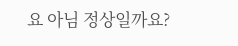요 아님 정상일까요?